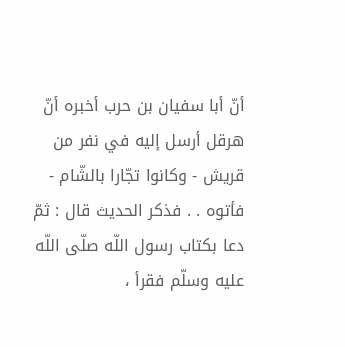أنّ أبا سفيان بن حرب أخبره أنّ هرقل أرسل إليه في نفر من قريش - وكانوا تجّارا بالشّام - فأتوه . . فذكر الحديث قال : ثمّ دعا بكتاب رسول اللّه صلّى اللّه عليه وسلّم فقرأ ،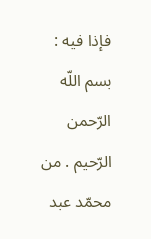فإذا فيه : بسم اللّه الرّحمن الرّحيم . من محمّد عبد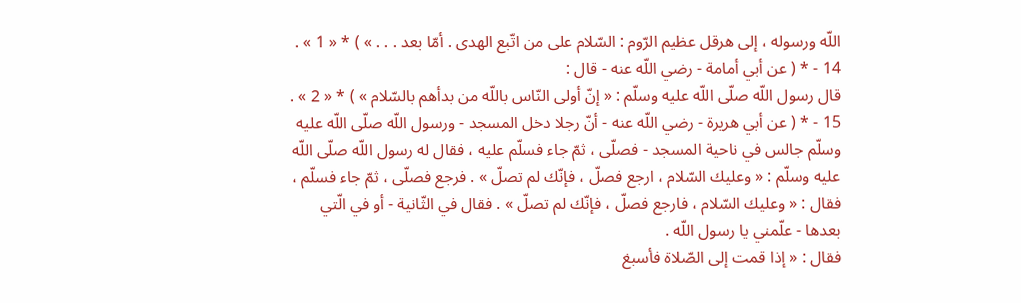اللّه ورسوله ، إلى هرقل عظيم الرّوم : السّلام على من اتّبع الهدى . أمّا بعد . . . » ) * « 1 » .
14 - * ( عن أبي أمامة - رضي اللّه عنه - قال :
قال رسول اللّه صلّى اللّه عليه وسلّم : « إنّ أولى النّاس باللّه من بدأهم بالسّلام » ) * « 2 » .
15 - * ( عن أبي هريرة - رضي اللّه عنه - أنّ رجلا دخل المسجد - ورسول اللّه صلّى اللّه عليه وسلّم جالس في ناحية المسجد - فصلّى ، ثمّ جاء فسلّم عليه ، فقال له رسول اللّه صلّى اللّه عليه وسلّم : « وعليك السّلام ، ارجع فصلّ ، فإنّك لم تصلّ » . فرجع فصلّى ، ثمّ جاء فسلّم ، فقال : « وعليك السّلام ، فارجع فصلّ ، فإنّك لم تصلّ » . فقال في الثّانية - أو في الّتي بعدها - علّمني يا رسول اللّه .
فقال : « إذا قمت إلى الصّلاة فأسبغ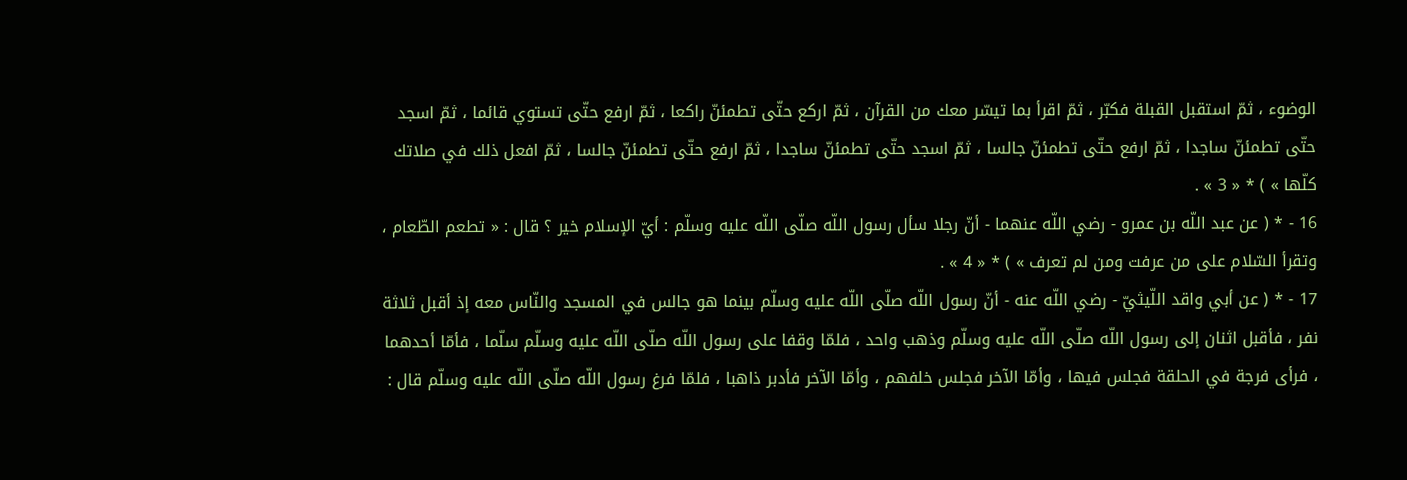الوضوء ، ثمّ استقبل القبلة فكبّر ، ثمّ اقرأ بما تيسّر معك من القرآن ، ثمّ اركع حتّى تطمئنّ راكعا ، ثمّ ارفع حتّى تستوي قائما ، ثمّ اسجد حتّى تطمئنّ ساجدا ، ثمّ ارفع حتّى تطمئنّ جالسا ، ثمّ اسجد حتّى تطمئنّ ساجدا ، ثمّ ارفع حتّى تطمئنّ جالسا ، ثمّ افعل ذلك في صلاتك كلّها » ) * « 3 » .
16 - * ( عن عبد اللّه بن عمرو - رضي اللّه عنهما - أنّ رجلا سأل رسول اللّه صلّى اللّه عليه وسلّم : أيّ الإسلام خير ؟ قال : « تطعم الطّعام ، وتقرأ السّلام على من عرفت ومن لم تعرف » ) * « 4 » .
17 - * ( عن أبي واقد اللّيثيّ - رضي اللّه عنه - أنّ رسول اللّه صلّى اللّه عليه وسلّم بينما هو جالس في المسجد والنّاس معه إذ أقبل ثلاثة نفر ، فأقبل اثنان إلى رسول اللّه صلّى اللّه عليه وسلّم وذهب واحد ، فلمّا وقفا على رسول اللّه صلّى اللّه عليه وسلّم سلّما ، فأمّا أحدهما ، فرأى فرجة في الحلقة فجلس فيها ، وأمّا الآخر فجلس خلفهم ، وأمّا الآخر فأدبر ذاهبا ، فلمّا فرغ رسول اللّه صلّى اللّه عليه وسلّم قال :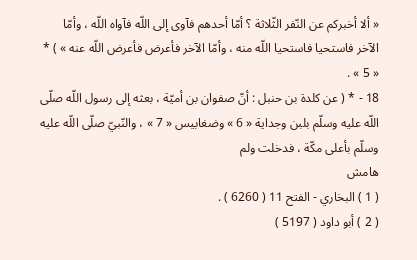« ألا أخبركم عن النّفر الثّلاثة ؟ أمّا أحدهم فآوى إلى اللّه فآواه اللّه ، وأمّا الآخر فاستحيا فاستحيا اللّه منه ، وأمّا الآخر فأعرض فأعرض اللّه عنه » ) * « 5 » .
18 - * ( عن كلدة بن حنبل : أنّ صفوان بن أميّة ، بعثه إلى رسول اللّه صلّى اللّه عليه وسلّم بلبن وجداية « 6 » وضغابيس « 7 » ، والنّبيّ صلّى اللّه عليه وسلّم بأعلى مكّة ، فدخلت ولم
هامش
( 1 ) البخاري - الفتح 11 ( 6260 ) .
( 2 ) أبو داود ( 5197 )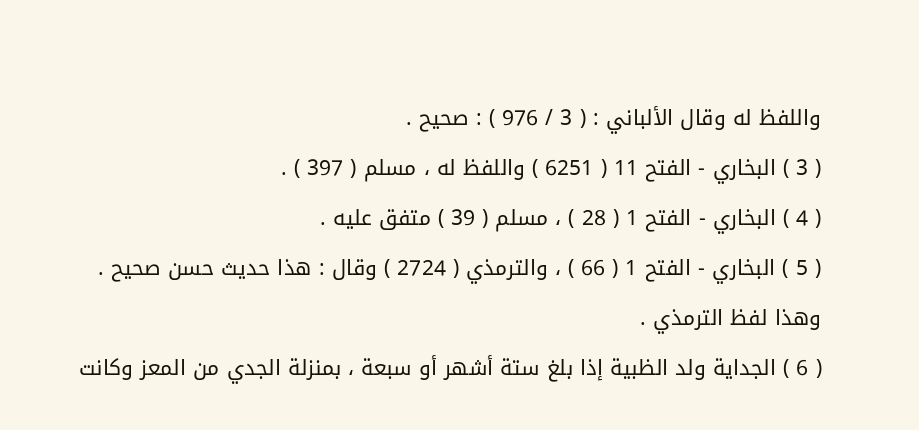واللفظ له وقال الألباني : ( 3 / 976 ) : صحيح .
( 3 ) البخاري - الفتح 11 ( 6251 ) واللفظ له ، مسلم ( 397 ) .
( 4 ) البخاري - الفتح 1 ( 28 ) ، مسلم ( 39 ) متفق عليه .
( 5 ) البخاري - الفتح 1 ( 66 ) ، والترمذي ( 2724 ) وقال : هذا حديث حسن صحيح . وهذا لفظ الترمذي .
( 6 ) الجداية ولد الظبية إذا بلغ ستة أشهر أو سبعة ، بمنزلة الجدي من المعز وكانت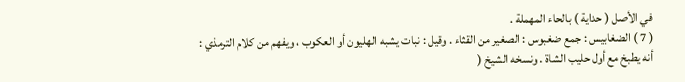في الأصل ( حداية ) بالحاء المهملة .
( 7 ) الضغابيس : جمع ضغبوس : الصغير من القثاء . وقيل : نبات يشبه الهليون أو العكوب ، ويفهم من كلام الترمذي : أنه يطبخ مع أول حليب الشاة . ونسخه الشيخ (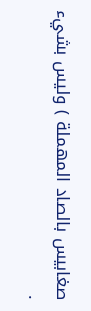صغابيس بالصاد المهملة ) وليس بشيء .